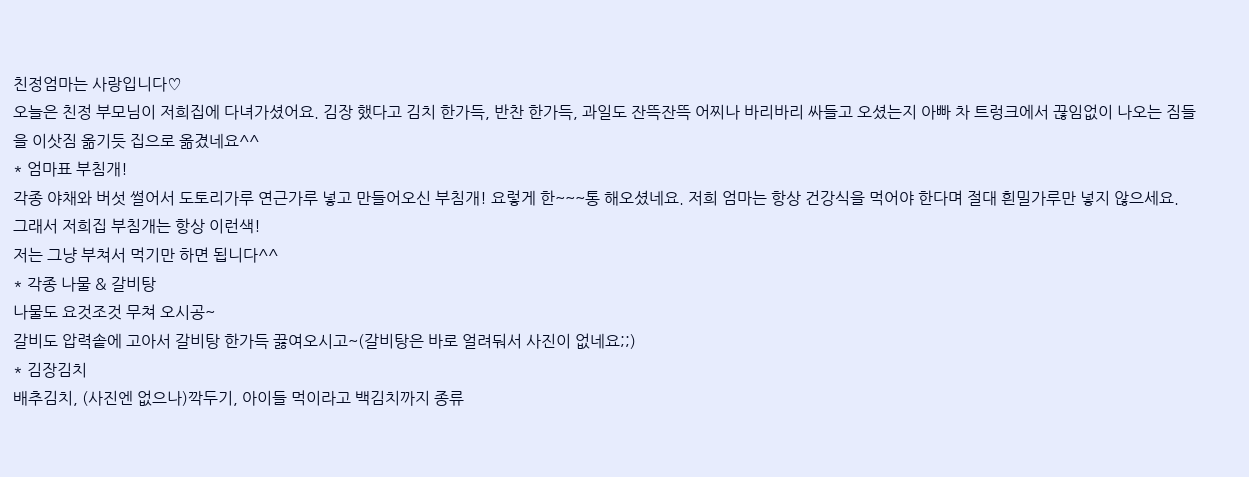친정엄마는 사랑입니다♡
오늘은 친정 부모님이 저희집에 다녀가셨어요. 김장 했다고 김치 한가득, 반찬 한가득, 과일도 잔뜩잔뜩 어찌나 바리바리 싸들고 오셨는지 아빠 차 트렁크에서 끊임없이 나오는 짐들을 이삿짐 옮기듯 집으로 옮겼네요^^
* 엄마표 부침개!
각종 야채와 버섯 썰어서 도토리가루 연근가루 넣고 만들어오신 부침개! 요렇게 한~~~통 해오셨네요. 저희 엄마는 항상 건강식을 먹어야 한다며 절대 흰밀가루만 넣지 않으세요.
그래서 저희집 부침개는 항상 이런색!
저는 그냥 부쳐서 먹기만 하면 됩니다^^
* 각종 나물 & 갈비탕
나물도 요것조것 무쳐 오시공~
갈비도 압력솥에 고아서 갈비탕 한가득 끓여오시고~(갈비탕은 바로 얼려둬서 사진이 없네요;;)
* 김장김치
배추김치, (사진엔 없으나)깍두기, 아이들 먹이라고 백김치까지 종류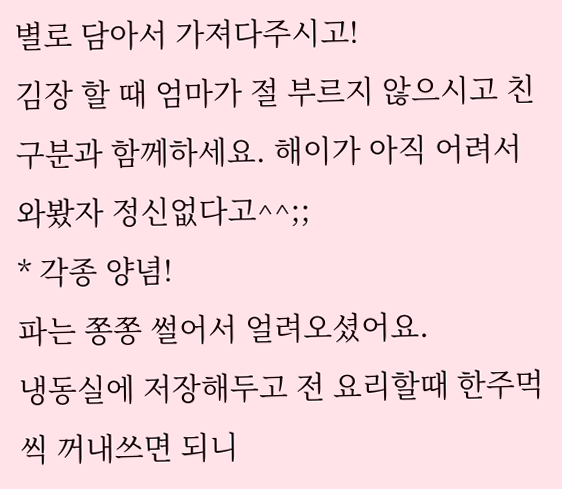별로 담아서 가져다주시고!
김장 할 때 엄마가 절 부르지 않으시고 친구분과 함께하세요. 해이가 아직 어려서 와봤자 정신없다고^^;;
* 각종 양념!
파는 쫑쫑 썰어서 얼려오셨어요.
냉동실에 저장해두고 전 요리할때 한주먹씩 꺼내쓰면 되니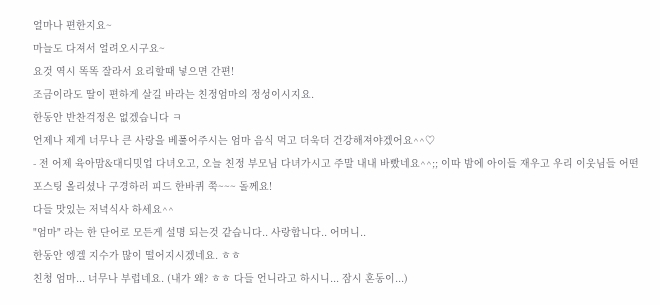얼마나 편한지요~
마늘도 다져서 얼려오시구요~
요것 역시 똑똑 잘라서 요리할때 넣으면 간편!
조금이라도 딸이 편하게 살길 바라는 친정엄마의 정성이시지요.
한동안 반찬걱정은 없겠습니다 ㅋ
언제나 제게 너무나 큰 사랑을 베풀어주시는 엄마 음식 먹고 더욱더 건강해져야겠어요^^♡
- 전 어제 육아맘&대디밋업 다녀오고, 오늘 친정 부모님 다녀가시고 주말 내내 바빴네요^^;; 이따 밤에 아이들 재우고 우리 이웃님들 어떤 포스팅 올리셨나 구경하러 피드 한바퀴 쭉~~~ 돌께요!
다들 맛있는 저녁식사 하세요^^
"엄마" 라는 한 단어로 모든게 설명 되는것 같습니다.. 사랑합니다.. 어머니..
한동안 엥겔 지수가 많이 떨어지시겠네요. ㅎㅎ
친청 엄마... 너무나 부럽네요. (내가 왜? ㅎㅎ 다들 언니라고 하시니... 잠시 혼동이...)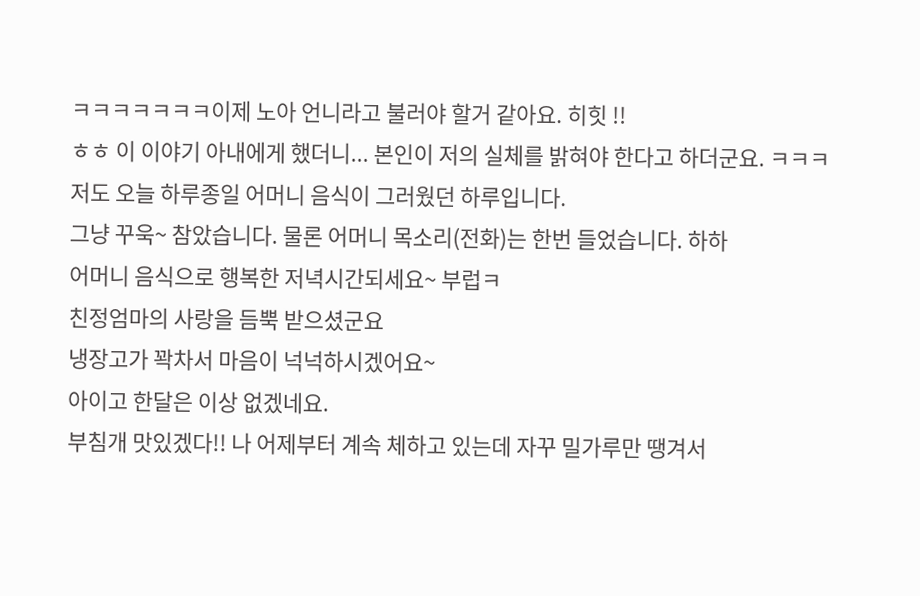ㅋㅋㅋㅋㅋㅋㅋ이제 노아 언니라고 불러야 할거 같아요. 히힛 !!
ㅎㅎ 이 이야기 아내에게 했더니... 본인이 저의 실체를 밝혀야 한다고 하더군요. ㅋㅋㅋ
저도 오늘 하루종일 어머니 음식이 그러웠던 하루입니다.
그냥 꾸욱~ 참았습니다. 물론 어머니 목소리(전화)는 한번 들었습니다. 하하
어머니 음식으로 행복한 저녁시간되세요~ 부럽ㅋ
친정엄마의 사랑을 듬뿍 받으셨군요
냉장고가 꽉차서 마음이 넉넉하시겠어요~
아이고 한달은 이상 없겠네요.
부침개 맛있겠다!! 나 어제부터 계속 체하고 있는데 자꾸 밀가루만 땡겨서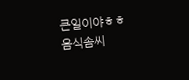큰일이야ㅎㅎ
음식솜씨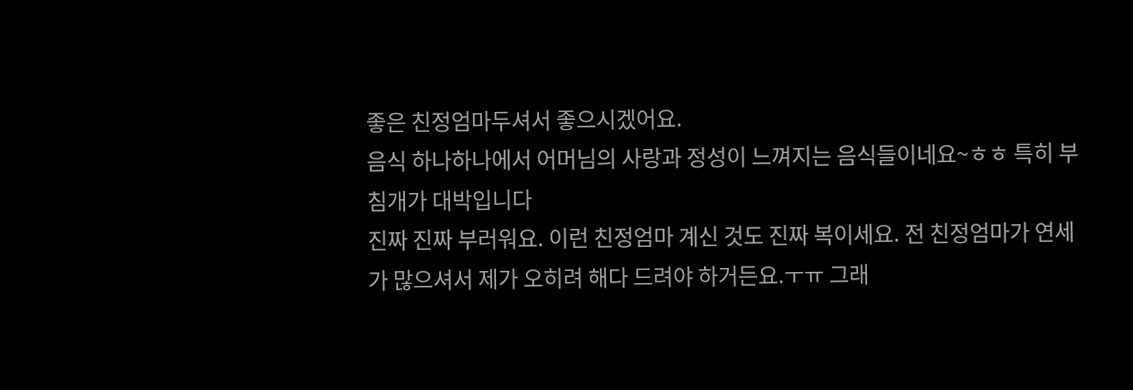좋은 친정엄마두셔서 좋으시겠어요.
음식 하나하나에서 어머님의 사랑과 정성이 느껴지는 음식들이네요~ㅎㅎ 특히 부침개가 대박입니다
진짜 진짜 부러워요. 이런 친정엄마 계신 것도 진짜 복이세요. 전 친정엄마가 연세가 많으셔서 제가 오히려 해다 드려야 하거든요.ㅜㅠ 그래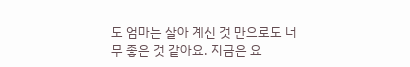도 엄마는 살아 계신 것 만으로도 너무 좋은 것 같아요. 지금은 요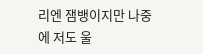리엔 잼뱅이지만 나중에 저도 울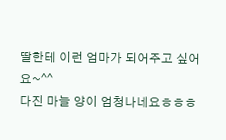딸한테 이런 엄마가 되어주고 싶어요~^^
다진 마늘 양이 엄청나네요ㅎㅎㅎ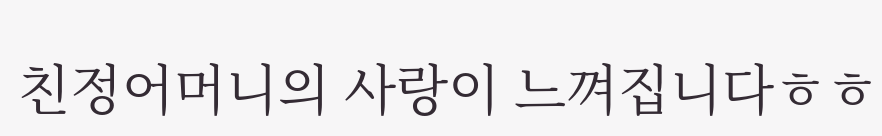친정어머니의 사랑이 느껴집니다ㅎㅎ